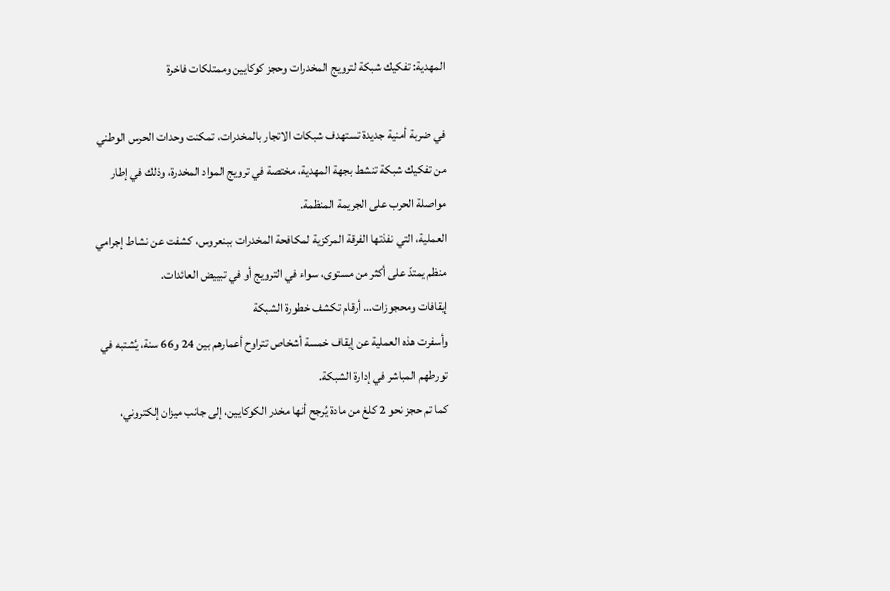المهدية: تفكيك شبكة لترويج المخدرات وحجز كوكايين وممتلكات فاخرة

في ضربة أمنية جديدة تستهدف شبكات الاتجار بالمخدرات، تمكنت وحدات الحرس الوطني من تفكيك شبكة تنشط بجهة المهدية، مختصة في ترويج المواد المخدرة، وذلك في إطار مواصلة الحرب على الجريمة المنظمة.
العملية، التي نفذتها الفرقة المركزية لمكافحة المخدرات ببنعروس، كشفت عن نشاط إجرامي منظم يمتدّ على أكثر من مستوى، سواء في الترويج أو في تبييض العائدات.
إيقافات ومحجوزات… أرقام تكشف خطورة الشبكة
وأسفرت هذه العملية عن إيقاف خمسة أشخاص تتراوح أعمارهم بين 24 و66 سنة، يُشتبه في تورطهم المباشر في إدارة الشبكة.
كما تم حجز نحو 2 كلغ من مادة يُرجح أنها مخدر الكوكايين، إلى جانب ميزان إلكتروني،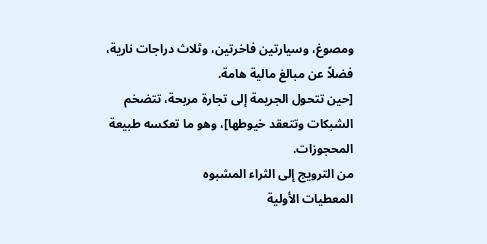ومصوغ، وسيارتين فاخرتين، وثلاث دراجات نارية، فضلاً عن مبالغ مالية هامة.
[حين تتحول الجريمة إلى تجارة مربحة، تتضخم الشبكات وتتعقد خيوطها]، وهو ما تعكسه طبيعة المحجوزات.
من الترويج إلى الثراء المشبوه
المعطيات الأولية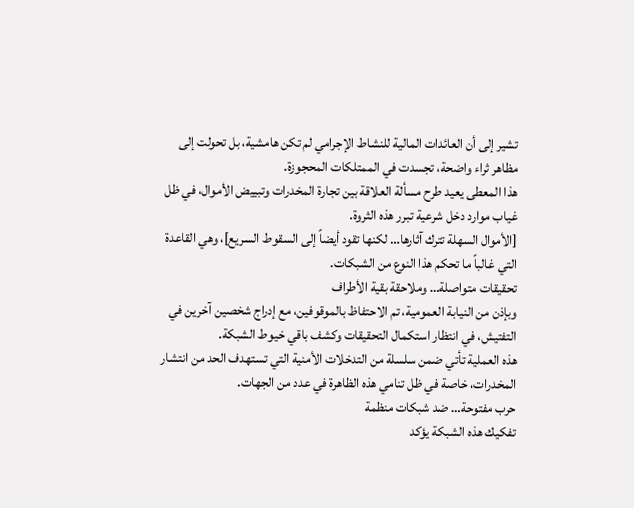تشير إلى أن العائدات المالية للنشاط الإجرامي لم تكن هامشية، بل تحولت إلى مظاهر ثراء واضحة، تجسدت في الممتلكات المحجوزة.
هذا المعطى يعيد طرح مسألة العلاقة بين تجارة المخدرات وتبييض الأموال، في ظل غياب موارد دخل شرعية تبرر هذه الثروة.
[الأموال السهلة تترك آثارها… لكنها تقود أيضاً إلى السقوط السريع]، وهي القاعدة التي غالباً ما تحكم هذا النوع من الشبكات.
تحقيقات متواصلة… وملاحقة بقية الأطراف
وبإذن من النيابة العمومية، تم الاحتفاظ بالموقوفين، مع إدراج شخصين آخرين في التفتيش، في انتظار استكمال التحقيقات وكشف باقي خيوط الشبكة.
هذه العملية تأتي ضمن سلسلة من التدخلات الأمنية التي تستهدف الحد من انتشار المخدرات، خاصة في ظل تنامي هذه الظاهرة في عدد من الجهات.
حرب مفتوحة… ضد شبكات منظمة
تفكيك هذه الشبكة يؤكد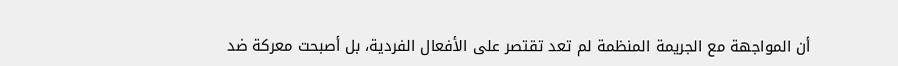أن المواجهة مع الجريمة المنظمة لم تعد تقتصر على الأفعال الفردية، بل أصبحت معركة ضد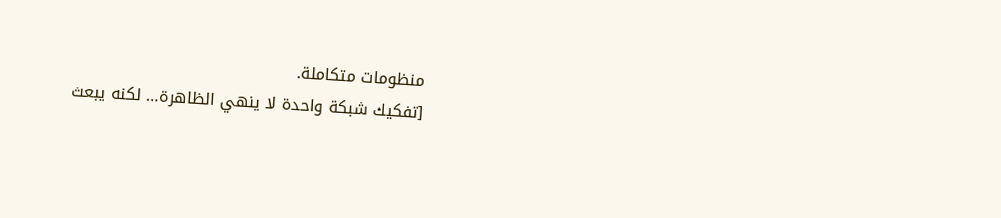منظومات متكاملة.
[تفكيك شبكة واحدة لا ينهي الظاهرة… لكنه يبعث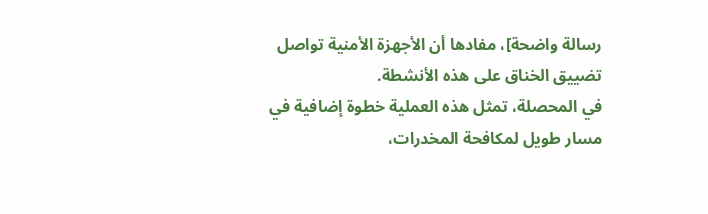رسالة واضحة]، مفادها أن الأجهزة الأمنية تواصل تضييق الخناق على هذه الأنشطة.
في المحصلة، تمثل هذه العملية خطوة إضافية في مسار طويل لمكافحة المخدرات،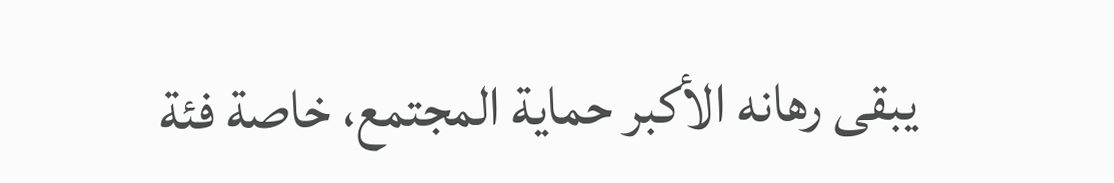يبقى رهانه الأكبر حماية المجتمع، خاصة فئة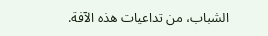الشباب، من تداعيات هذه الآفة.